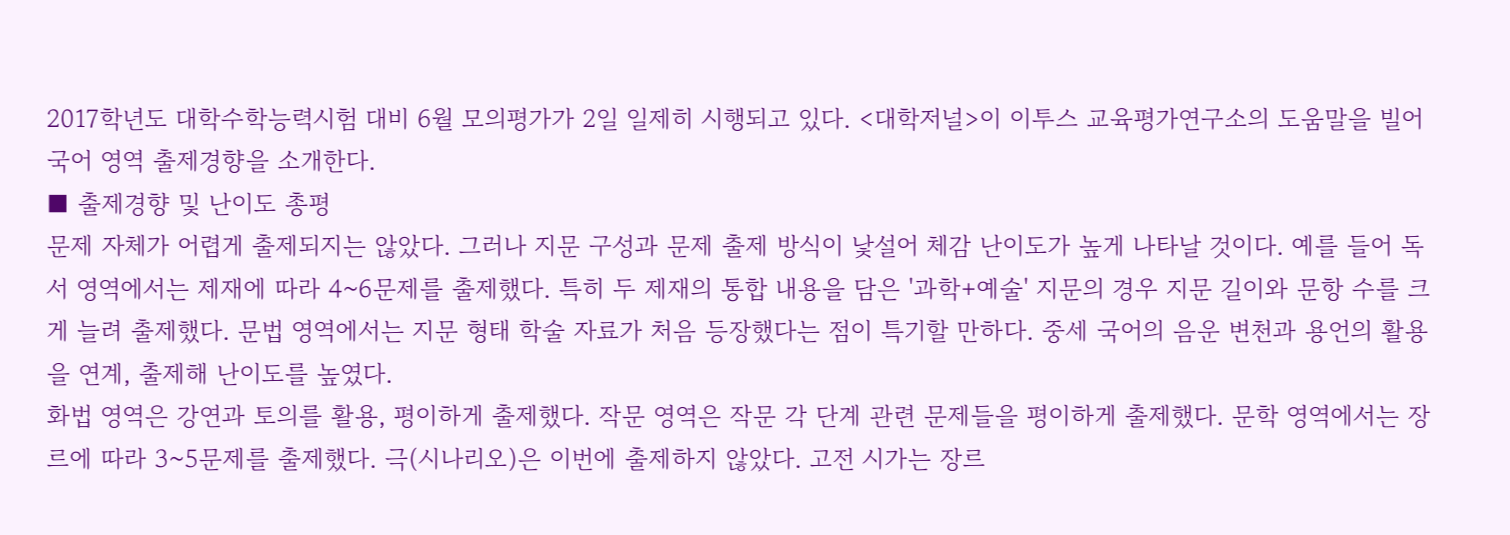2017학년도 대학수학능력시험 대비 6월 모의평가가 2일 일제히 시행되고 있다. <대학저널>이 이투스 교육평가연구소의 도움말을 빌어 국어 영역 출제경향을 소개한다.
■ 출제경향 및 난이도 총평
문제 자체가 어렵게 출제되지는 않았다. 그러나 지문 구성과 문제 출제 방식이 낯설어 체감 난이도가 높게 나타날 것이다. 예를 들어 독서 영역에서는 제재에 따라 4~6문제를 출제했다. 특히 두 제재의 통합 내용을 담은 '과학+예술' 지문의 경우 지문 길이와 문항 수를 크게 늘려 출제했다. 문법 영역에서는 지문 형태 학술 자료가 처음 등장했다는 점이 특기할 만하다. 중세 국어의 음운 변천과 용언의 활용을 연계, 출제해 난이도를 높였다.
화법 영역은 강연과 토의를 활용, 평이하게 출제했다. 작문 영역은 작문 각 단계 관련 문제들을 평이하게 출제했다. 문학 영역에서는 장르에 따라 3~5문제를 출제했다. 극(시나리오)은 이번에 출제하지 않았다. 고전 시가는 장르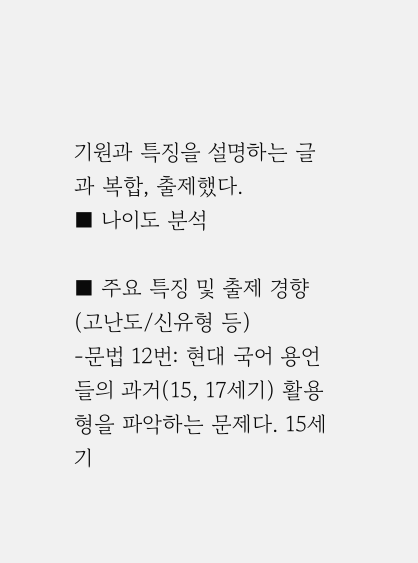기원과 특징을 설명하는 글과 복합, 출제했다.
■ 나이도 분석

■ 주요 특징 및 출제 경향 (고난도/신유형 등)
-문법 12번: 현대 국어 용언들의 과거(15, 17세기) 활용형을 파악하는 문제다. 15세기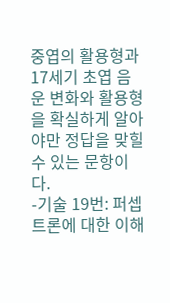중엽의 활용형과 17세기 초엽 음운 변화와 활용형을 확실하게 알아야만 정답을 맞힐 수 있는 문항이다.
-기술 19번: 퍼셉트론에 대한 이해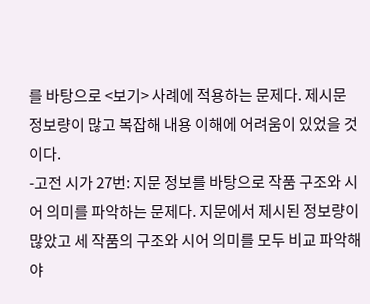를 바탕으로 <보기> 사례에 적용하는 문제다. 제시문 정보량이 많고 복잡해 내용 이해에 어려움이 있었을 것이다.
-고전 시가 27번: 지문 정보를 바탕으로 작품 구조와 시어 의미를 파악하는 문제다. 지문에서 제시된 정보량이 많았고 세 작품의 구조와 시어 의미를 모두 비교 파악해야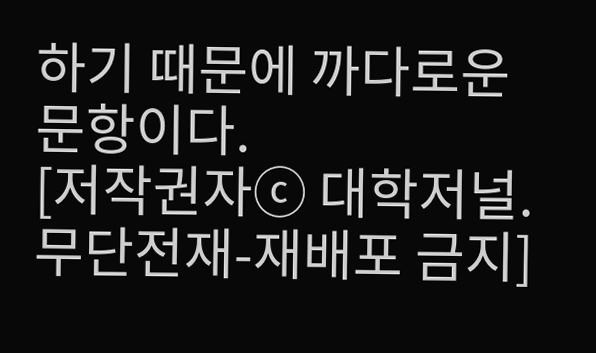하기 때문에 까다로운 문항이다.
[저작권자ⓒ 대학저널. 무단전재-재배포 금지]